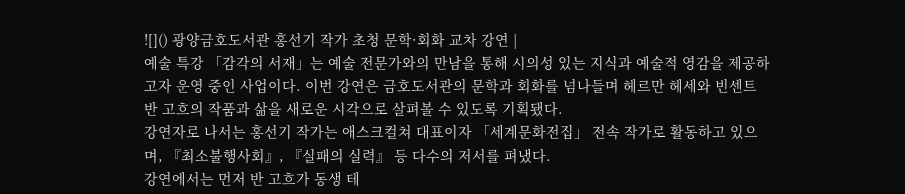![]() 광양금호도서관 홍선기 작가 초청 문학·회화 교차 강연 |
예술 특강 「감각의 서재」는 예술 전문가와의 만남을 통해 시의성 있는 지식과 예술적 영감을 제공하고자 운영 중인 사업이다. 이번 강연은 금호도서관의 문학과 회화를 넘나들며 헤르만 헤세와 빈센트 반 고흐의 작품과 삶을 새로운 시각으로 살펴볼 수 있도록 기획됐다.
강연자로 나서는 홍선기 작가는 애스크컬쳐 대표이자 「세계문화전집」 전속 작가로 활동하고 있으며, 『최소불행사회』, 『실패의 실력』 등 다수의 저서를 펴냈다.
강연에서는 먼저 반 고흐가 동생 테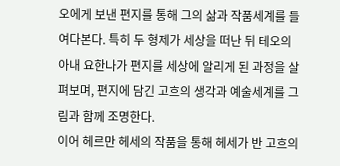오에게 보낸 편지를 통해 그의 삶과 작품세계를 들여다본다. 특히 두 형제가 세상을 떠난 뒤 테오의 아내 요한나가 편지를 세상에 알리게 된 과정을 살펴보며, 편지에 담긴 고흐의 생각과 예술세계를 그림과 함께 조명한다.
이어 헤르만 헤세의 작품을 통해 헤세가 반 고흐의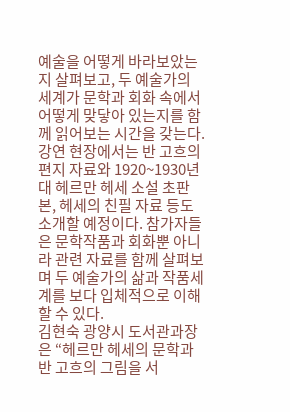예술을 어떻게 바라보았는지 살펴보고, 두 예술가의 세계가 문학과 회화 속에서 어떻게 맞닿아 있는지를 함께 읽어보는 시간을 갖는다.
강연 현장에서는 반 고흐의 편지 자료와 1920~1930년대 헤르만 헤세 소설 초판본, 헤세의 친필 자료 등도 소개할 예정이다. 참가자들은 문학작품과 회화뿐 아니라 관련 자료를 함께 살펴보며 두 예술가의 삶과 작품세계를 보다 입체적으로 이해할 수 있다.
김현숙 광양시 도서관과장은 “헤르만 헤세의 문학과 반 고흐의 그림을 서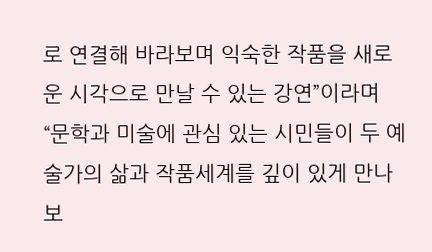로 연결해 바라보며 익숙한 작품을 새로운 시각으로 만날 수 있는 강연”이라며 “문학과 미술에 관심 있는 시민들이 두 예술가의 삶과 작품세계를 깊이 있게 만나보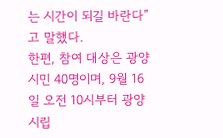는 시간이 되길 바란다”고 말했다.
한편, 참여 대상은 광양시민 40명이며, 9월 16일 오전 10시부터 광양시립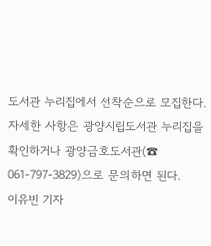도서관 누리집에서 선착순으로 모집한다. 자세한 사항은 광양시립도서관 누리집을 확인하거나 광양금호도서관(☎ 061-797-3829)으로 문의하면 된다.
이유빈 기자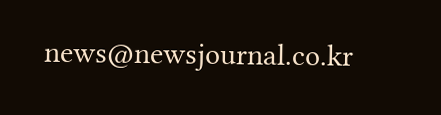news@newsjournal.co.kr